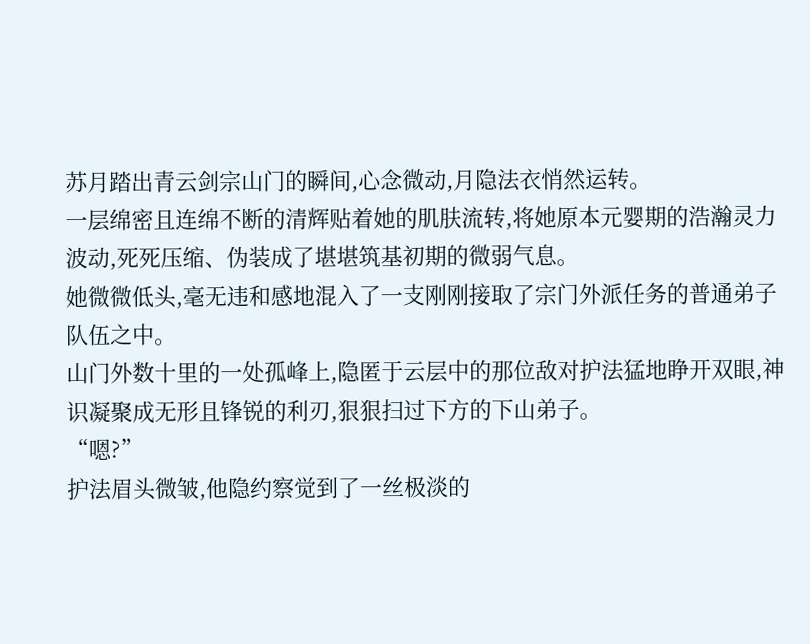苏月踏出青云剑宗山门的瞬间,心念微动,月隐法衣悄然运转。
一层绵密且连绵不断的清辉贴着她的肌肤流转,将她原本元婴期的浩瀚灵力波动,死死压缩、伪装成了堪堪筑基初期的微弱气息。
她微微低头,毫无违和感地混入了一支刚刚接取了宗门外派任务的普通弟子队伍之中。
山门外数十里的一处孤峰上,隐匿于云层中的那位敌对护法猛地睁开双眼,神识凝聚成无形且锋锐的利刃,狠狠扫过下方的下山弟子。
“嗯?”
护法眉头微皱,他隐约察觉到了一丝极淡的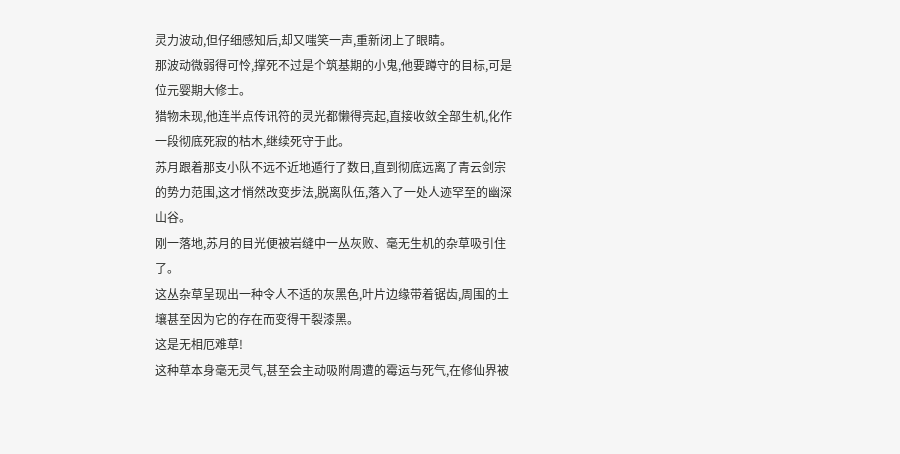灵力波动,但仔细感知后,却又嗤笑一声,重新闭上了眼睛。
那波动微弱得可怜,撑死不过是个筑基期的小鬼,他要蹲守的目标,可是位元婴期大修士。
猎物未现,他连半点传讯符的灵光都懒得亮起,直接收敛全部生机,化作一段彻底死寂的枯木,继续死守于此。
苏月跟着那支小队不远不近地遁行了数日,直到彻底远离了青云剑宗的势力范围,这才悄然改变步法,脱离队伍,落入了一处人迹罕至的幽深山谷。
刚一落地,苏月的目光便被岩缝中一丛灰败、毫无生机的杂草吸引住了。
这丛杂草呈现出一种令人不适的灰黑色,叶片边缘带着锯齿,周围的土壤甚至因为它的存在而变得干裂漆黑。
这是无相厄难草!
这种草本身毫无灵气,甚至会主动吸附周遭的霉运与死气,在修仙界被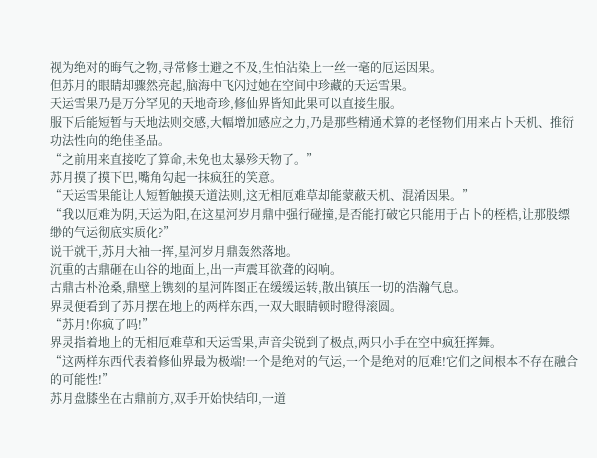视为绝对的晦气之物,寻常修士避之不及,生怕沾染上一丝一毫的厄运因果。
但苏月的眼睛却骤然亮起,脑海中飞闪过她在空间中珍藏的天运雪果。
天运雪果乃是万分罕见的天地奇珍,修仙界皆知此果可以直接生服。
服下后能短暂与天地法则交感,大幅增加感应之力,乃是那些精通术算的老怪物们用来占卜天机、推衍功法性向的绝佳圣品。
“之前用来直接吃了算命,未免也太暴殄天物了。”
苏月摸了摸下巴,嘴角勾起一抹疯狂的笑意。
“天运雪果能让人短暂触摸天道法则,这无相厄难草却能蒙蔽天机、混淆因果。”
“我以厄难为阴,天运为阳,在这星河岁月鼎中强行碰撞,是否能打破它只能用于占卜的桎梏,让那股缥缈的气运彻底实质化?”
说干就干,苏月大袖一挥,星河岁月鼎轰然落地。
沉重的古鼎砸在山谷的地面上,出一声震耳欲聋的闷响。
古鼎古朴沧桑,鼎壁上镌刻的星河阵图正在缓缓运转,散出镇压一切的浩瀚气息。
界灵便看到了苏月摆在地上的两样东西,一双大眼睛顿时瞪得滚圆。
“苏月!你疯了吗!”
界灵指着地上的无相厄难草和天运雪果,声音尖锐到了极点,两只小手在空中疯狂挥舞。
“这两样东西代表着修仙界最为极端!一个是绝对的气运,一个是绝对的厄难!它们之间根本不存在融合的可能性!”
苏月盘膝坐在古鼎前方,双手开始快结印,一道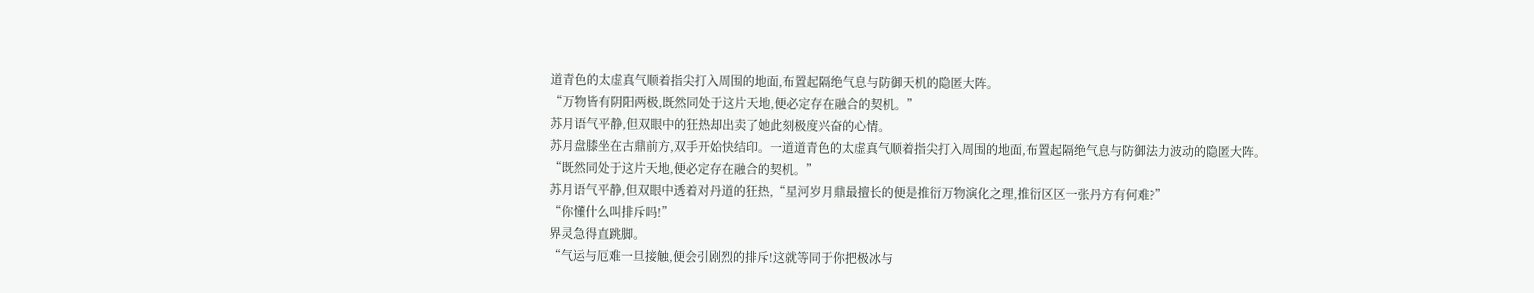道青色的太虚真气顺着指尖打入周围的地面,布置起隔绝气息与防御天机的隐匿大阵。
“万物皆有阴阳两极,既然同处于这片天地,便必定存在融合的契机。”
苏月语气平静,但双眼中的狂热却出卖了她此刻极度兴奋的心情。
苏月盘膝坐在古鼎前方,双手开始快结印。一道道青色的太虚真气顺着指尖打入周围的地面,布置起隔绝气息与防御法力波动的隐匿大阵。
“既然同处于这片天地,便必定存在融合的契机。”
苏月语气平静,但双眼中透着对丹道的狂热,“星河岁月鼎最擅长的便是推衍万物演化之理,推衍区区一张丹方有何难?”
“你懂什么叫排斥吗!”
界灵急得直跳脚。
“气运与厄难一旦接触,便会引剧烈的排斥!这就等同于你把极冰与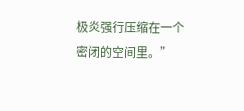极炎强行压缩在一个密闭的空间里。”